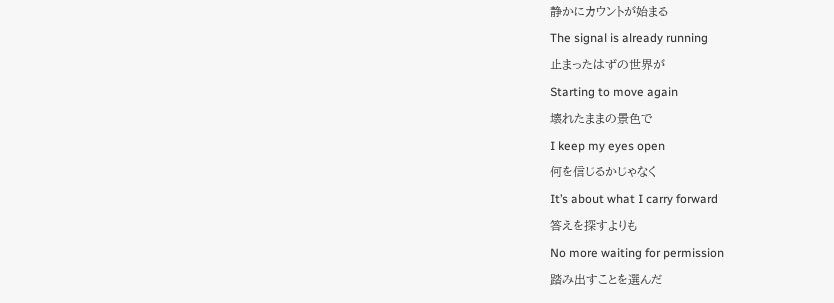静かにカウントが始まる
The signal is already running
止まったはずの世界が
Starting to move again
壊れたままの景色で
I keep my eyes open
何を信じるかじゃなく
It’s about what I carry forward
答えを探すよりも
No more waiting for permission
踏み出すことを選んだ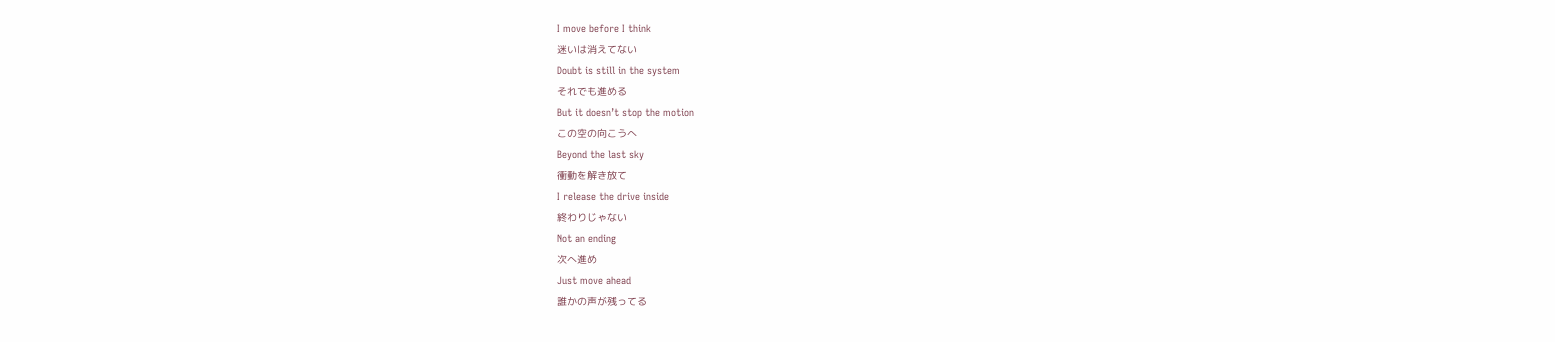I move before I think
迷いは消えてない
Doubt is still in the system
それでも進める
But it doesn’t stop the motion
この空の向こうへ
Beyond the last sky
衝動を解き放て
I release the drive inside
終わりじゃない
Not an ending
次へ進め
Just move ahead
誰かの声が残ってる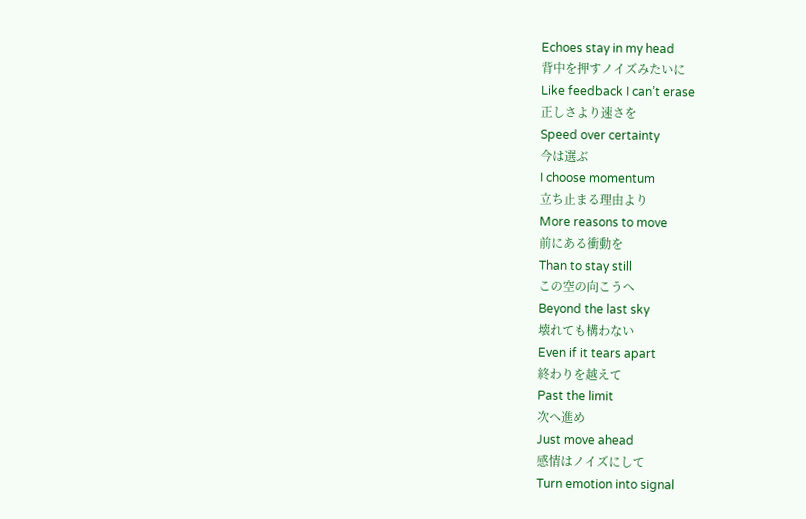Echoes stay in my head
背中を押すノイズみたいに
Like feedback I can’t erase
正しさより速さを
Speed over certainty
今は選ぶ
I choose momentum
立ち止まる理由より
More reasons to move
前にある衝動を
Than to stay still
この空の向こうへ
Beyond the last sky
壊れても構わない
Even if it tears apart
終わりを越えて
Past the limit
次へ進め
Just move ahead
感情はノイズにして
Turn emotion into signal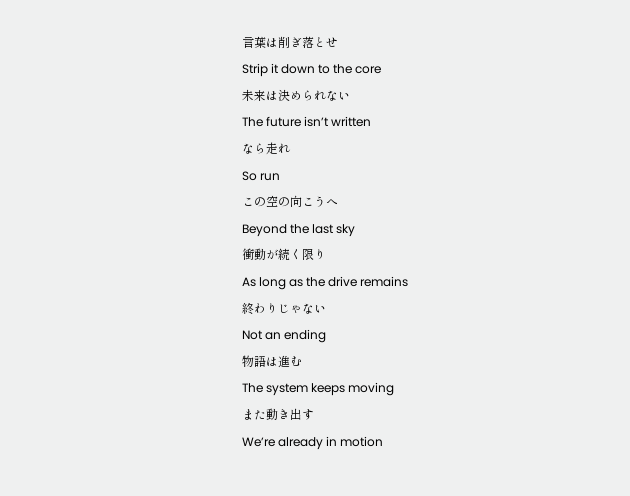言葉は削ぎ落とせ
Strip it down to the core
未来は決められない
The future isn’t written
なら走れ
So run
この空の向こうへ
Beyond the last sky
衝動が続く限り
As long as the drive remains
終わりじゃない
Not an ending
物語は進む
The system keeps moving
また動き出す
We’re already in motion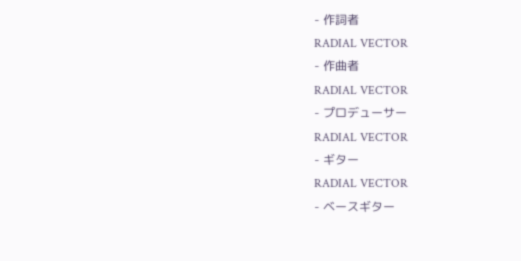- 作詞者
RADIAL VECTOR
- 作曲者
RADIAL VECTOR
- プロデューサー
RADIAL VECTOR
- ギター
RADIAL VECTOR
- ベースギター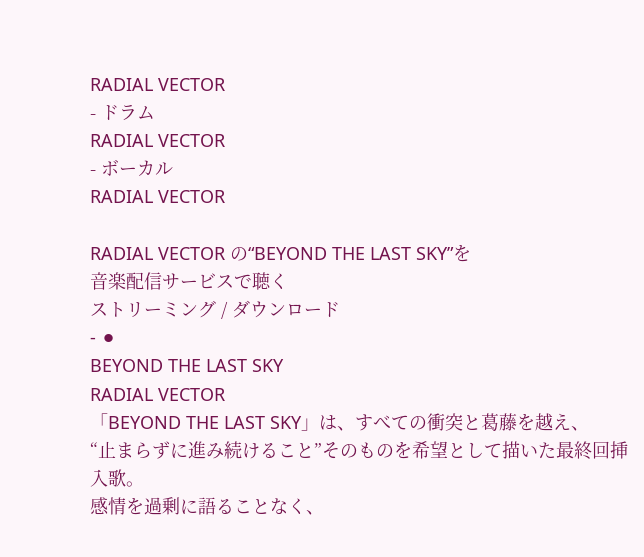RADIAL VECTOR
- ドラム
RADIAL VECTOR
- ボーカル
RADIAL VECTOR

RADIAL VECTOR の“BEYOND THE LAST SKY”を
音楽配信サービスで聴く
ストリーミング / ダウンロード
- ⚫
BEYOND THE LAST SKY
RADIAL VECTOR
「BEYOND THE LAST SKY」は、すべての衝突と葛藤を越え、
“止まらずに進み続けること”そのものを希望として描いた最終回挿入歌。
感情を過剰に語ることなく、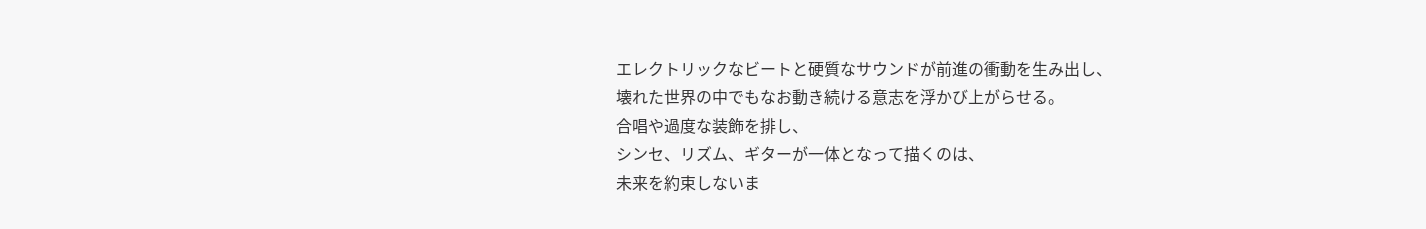エレクトリックなビートと硬質なサウンドが前進の衝動を生み出し、
壊れた世界の中でもなお動き続ける意志を浮かび上がらせる。
合唱や過度な装飾を排し、
シンセ、リズム、ギターが一体となって描くのは、
未来を約束しないま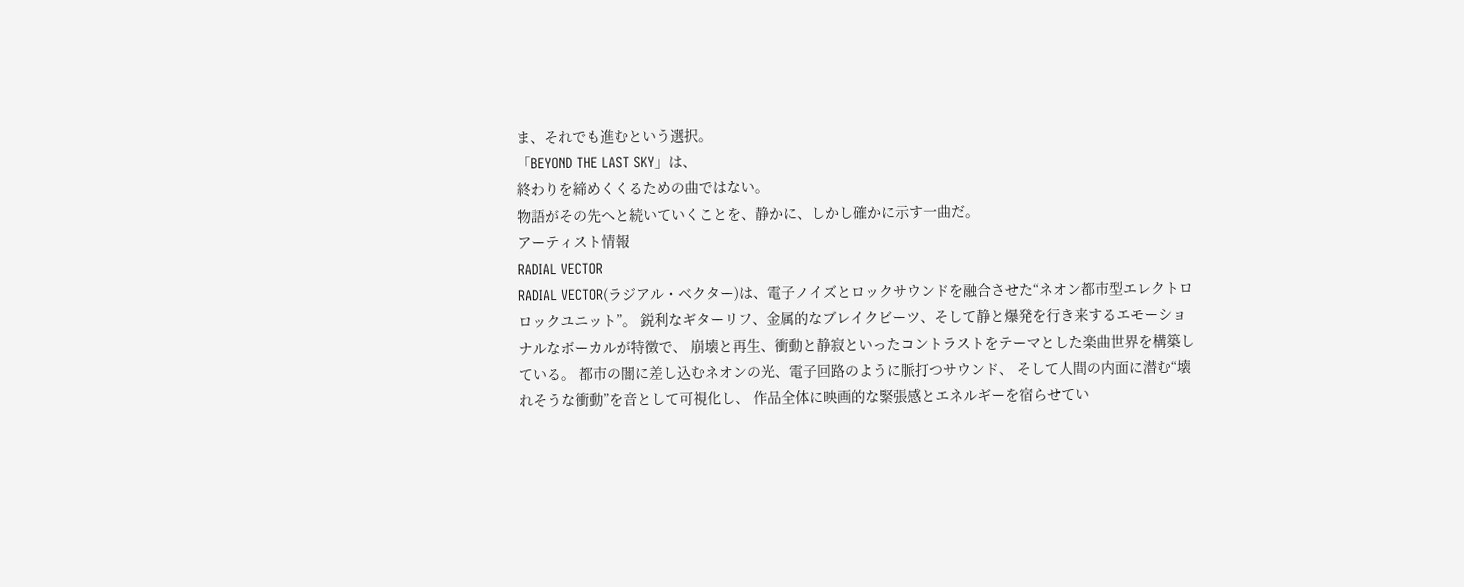ま、それでも進むという選択。
「BEYOND THE LAST SKY」は、
終わりを締めくくるための曲ではない。
物語がその先へと続いていくことを、静かに、しかし確かに示す一曲だ。
アーティスト情報
RADIAL VECTOR
RADIAL VECTOR(ラジアル・ベクター)は、電子ノイズとロックサウンドを融合させた“ネオン都市型エレクトロロックユニット”。 鋭利なギターリフ、金属的なブレイクビーツ、そして静と爆発を行き来するエモーショナルなボーカルが特徴で、 崩壊と再生、衝動と静寂といったコントラストをテーマとした楽曲世界を構築している。 都市の闇に差し込むネオンの光、電子回路のように脈打つサウンド、 そして人間の内面に潜む“壊れそうな衝動”を音として可視化し、 作品全体に映画的な緊張感とエネルギーを宿らせてい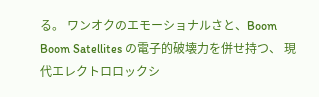る。 ワンオクのエモーショナルさと、Boom Boom Satellites の電子的破壊力を併せ持つ、 現代エレクトロロックシ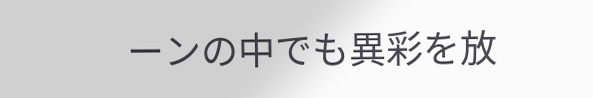ーンの中でも異彩を放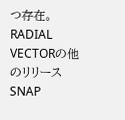つ存在。
RADIAL VECTORの他のリリース
SNAP